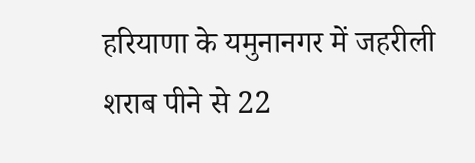हरियाणा के यमुनानगर में जहरीली शराब पीने से 22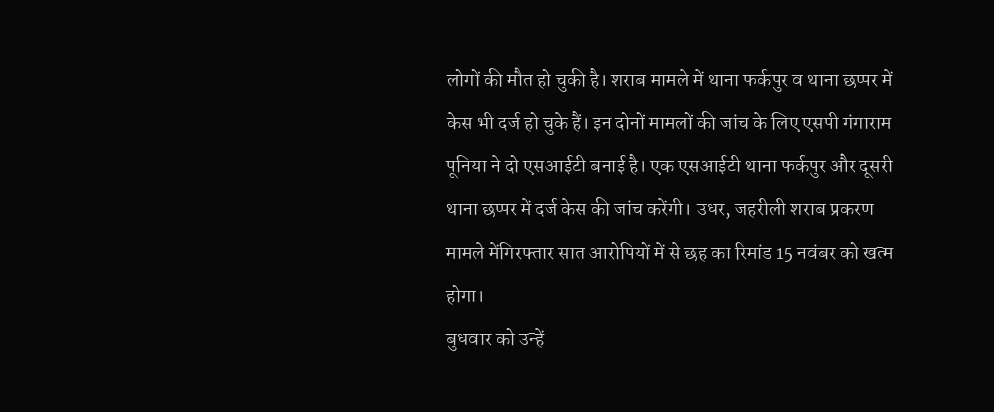लोगों की मौत हो चुकी है। शराब मामले में थाना फर्कपुर व थाना छप्पर में केस भी दर्ज हो चुके हैं। इन दोनों मामलों की जांच के लिए एसपी गंगाराम पूनिया ने दो एसआईटी बनाई है। एक एसआईटी थाना फर्कपुर और दूसरी थाना छप्पर में दर्ज केस की जांच करेंगी। उधर, जहरीली शराब प्रकरण मामले मेंगिरफ्तार सात आरोपियों में से छह का रिमांड 15 नवंबर को खत्म होगा।
बुधवार को उन्हें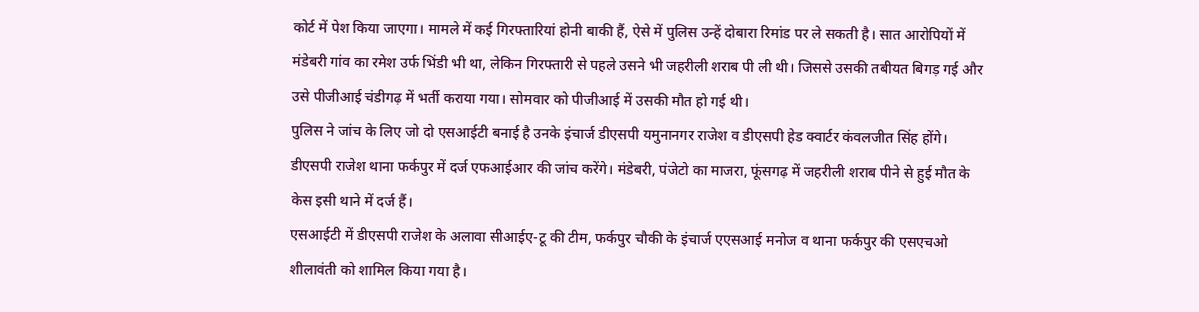कोर्ट में पेश किया जाएगा। मामले में कई गिरफ्तारियां होनी बाकी हैं, ऐसे में पुलिस उन्हें दोबारा रिमांड पर ले सकती है। सात आरोपियों में मंडेबरी गांव का रमेश उर्फ भिंडी भी था, लेकिन गिरफ्तारी से पहले उसने भी जहरीली शराब पी ली थी। जिससे उसकी तबीयत बिगड़ गई और उसे पीजीआई चंडीगढ़ में भर्ती कराया गया। सोमवार को पीजीआई में उसकी मौत हो गई थी।
पुलिस ने जांच के लिए जो दो एसआईटी बनाई है उनके इंचार्ज डीएसपी यमुनानगर राजेश व डीएसपी हेड क्वार्टर कंवलजीत सिंह होंगे। डीएसपी राजेश थाना फर्कपुर में दर्ज एफआईआर की जांच करेंगे। मंडेबरी, पंजेटो का माजरा, फूंसगढ़ में जहरीली शराब पीने से हुई मौत के केस इसी थाने में दर्ज हैं।
एसआईटी में डीएसपी राजेश के अलावा सीआईए-टू की टीम, फर्कपुर चौकी के इंचार्ज एएसआई मनोज व थाना फर्कपुर की एसएचओ शीलावंती को शामिल किया गया है।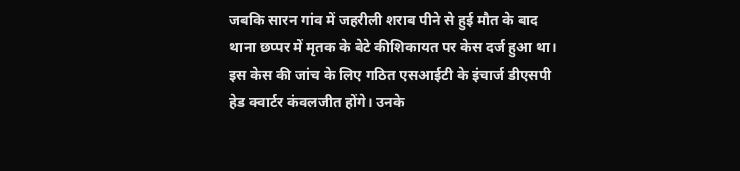जबकि सारन गांव में जहरीली शराब पीने से हुई मौत के बाद थाना छप्पर में मृतक के बेटे कीशिकायत पर केस दर्ज हुआ था।
इस केस की जांच के लिए गठित एसआईटी के इंचार्ज डीएसपी हेड क्वार्टर कंवलजीत होंगे। उनके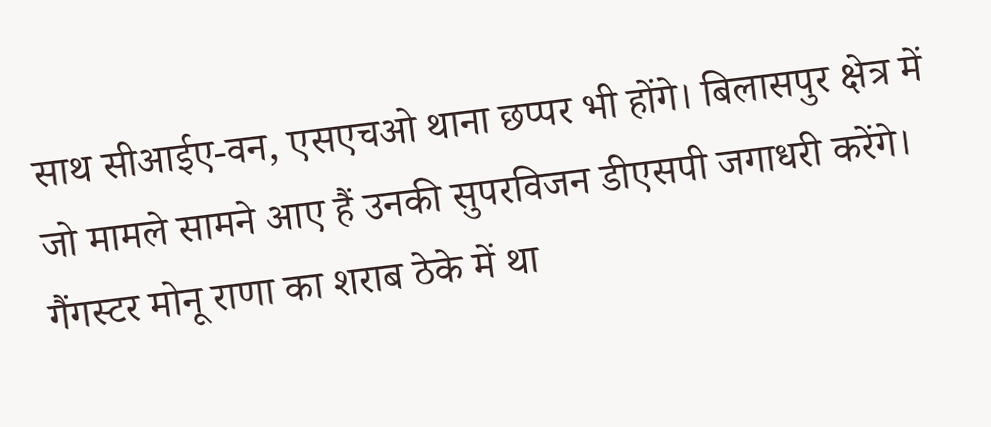साथ सीआईए-वन, एसएचओ थाना छप्पर भी होंगे। बिलासपुर क्षेत्र में जो मामले सामने आए हैं उनकी सुपरविजन डीएसपी जगाधरी करेंगे।
गैंगस्टर मोनू राणा का शराब ठेके में था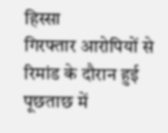हिस्सा
गिरफ्तार आरोपियों से रिमांड के दौरान हुई पूछताछ में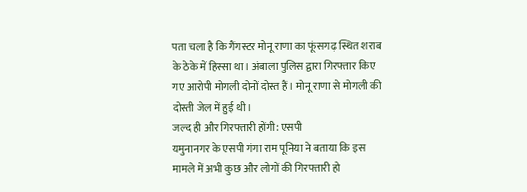पता चला है कि गैंगस्टर मोनू राणा का फूंसगढ़ स्थित शराब के ठेके में हिस्सा था। अंबाला पुलिस द्वारा गिरफ्तार किए गए आरोपी मोगली दोनों दोस्त हैं। मोनू राणा से मोगली की दोस्ती जेल में हुई थी।
जल्द ही और गिरफ्तारी होंगी: एसपी
यमुनानगर के एसपी गंगा राम पूनिया ने बताया कि इस मामले में अभी कुछ और लोगों की गिरफ्तारी हो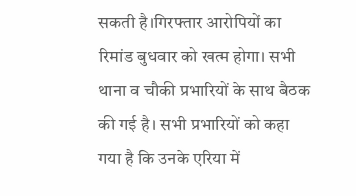सकती है।गिरफ्तार आरोपियों का रिमांड बुधवार को खत्म होगा। सभी थाना व चौकी प्रभारियों के साथ बैठक की गई है। सभी प्रभारियों को कहा गया है कि उनके एरिया में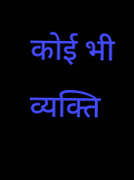कोई भी व्यक्ति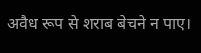अवैध रूप से शराब बेचने न पाए।